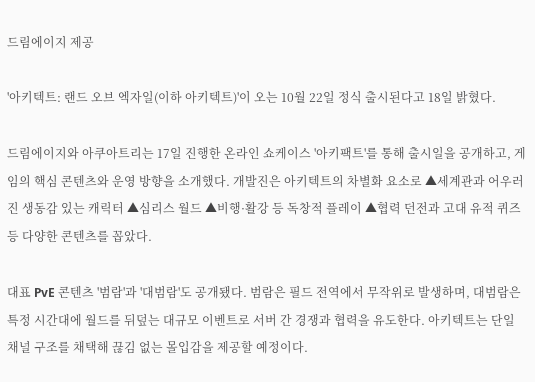드림에이지 제공

'아키텍트: 랜드 오브 엑자일(이하 아키텍트)'이 오는 10월 22일 정식 출시된다고 18일 밝혔다.

드림에이지와 아쿠아트리는 17일 진행한 온라인 쇼케이스 '아키팩트'를 통해 출시일을 공개하고, 게임의 핵심 콘텐츠와 운영 방향을 소개했다. 개발진은 아키텍트의 차별화 요소로 ▲세계관과 어우러진 생동감 있는 캐릭터 ▲심리스 월드 ▲비행·활강 등 독창적 플레이 ▲협력 던전과 고대 유적 퀴즈 등 다양한 콘텐츠를 꼽았다.

대표 PvE 콘텐츠 '범람'과 '대범람'도 공개됐다. 범람은 필드 전역에서 무작위로 발생하며, 대범람은 특정 시간대에 월드를 뒤덮는 대규모 이벤트로 서버 간 경쟁과 협력을 유도한다. 아키텍트는 단일 채널 구조를 채택해 끊김 없는 몰입감을 제공할 예정이다.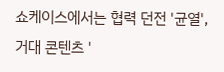쇼케이스에서는 협력 던전 '균열', 거대 콘텐츠 '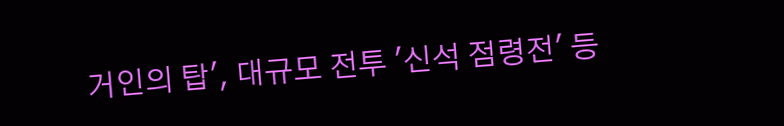거인의 탑', 대규모 전투 '신석 점령전' 등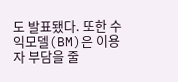도 발표됐다. 또한 수익모델(BM)은 이용자 부담을 줄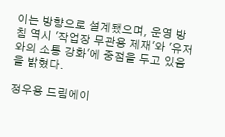이는 방향으로 설계됐으며, 운영 방침 역시 '작업장 무관용 제재'와 '유저와의 소통 강화'에 중점을 두고 있음을 밝혔다.

정우용 드림에이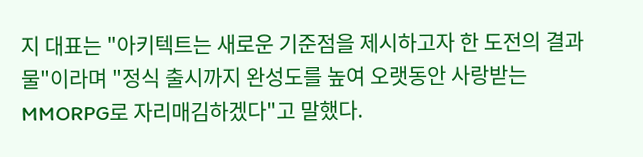지 대표는 "아키텍트는 새로운 기준점을 제시하고자 한 도전의 결과물"이라며 "정식 출시까지 완성도를 높여 오랫동안 사랑받는 MMORPG로 자리매김하겠다"고 말했다.